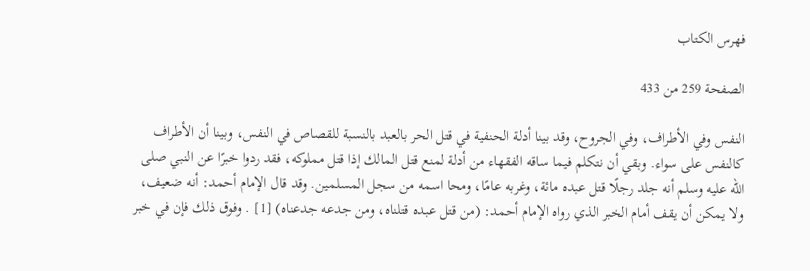فهرس الكتاب

الصفحة 259 من 433

النفس وفي الأطراف، وفي الجروح، وقد بينا أدلة الحنفية في قتل الحر بالعبد بالنسبة للقصاص في النفس، وبينا أن الأطراف كالنفس على سواء. وبقي أن نتكلم فيما ساقه الفقهاء من أدلة لمنع قتل المالك إذا قتل مملوكه، فقد ردوا خبرًا عن النبي صلى الله عليه وسلم أنه جلد رجلًا قتل عبده مائة، وغربه عامًا، ومحا اسمه من سجل المسلمين. وقد قال الإمام أحمد: أنه ضعيف، ولا يمكن أن يقف أمام الخبر الذي رواه الإمام أحمد: (من قتل عبده قتلناه، ومن جدعه جدعناه) [1] . وفوق ذلك فإن في خبر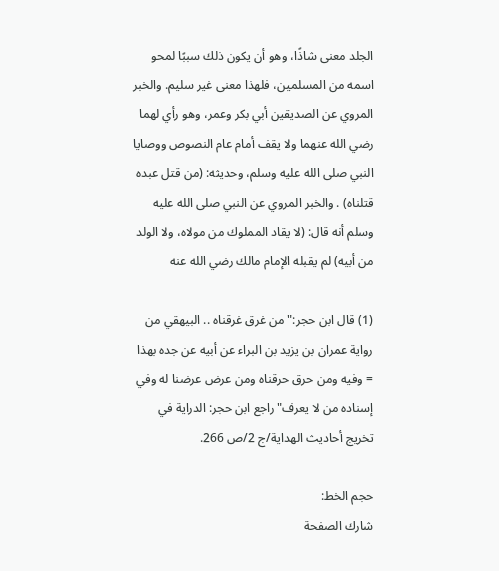الجلد معنى شاذًا، وهو أن يكون ذلك سببًا لمحو اسمه من المسلمين، فلهذا معنى غير سليم. والخبر المروي عن الصديقين أبي بكر وعمر، وهو رأي لهما رضي الله عنهما ولا يقف أمام عام النصوص ووصايا النبي صلى الله عليه وسلم، وحديثه: (من قتل عبده قتلناه) . والخبر المروي عن النبي صلى الله عليه وسلم أنه قال: (لا يقاد المملوك من مولاه، ولا الولد من أبيه) لم يقبله الإمام مالك رضي الله عنه

(1) قال ابن حجر:"من غرق غرقناه .. البيهقي من رواية عمران بن يزيد بن البراء عن أبيه عن جده بهذا = وفيه ومن حرق حرقناه ومن عرض عرضنا له وفي إسناده من لا يعرف"راجع ابن حجر: الدراية في تخريج أحاديث الهداية/ج 2/ص 266.

حجم الخط:
شارك الصفحة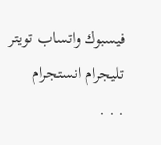فيسبوك واتساب تويتر تليجرام انستجرام
. . .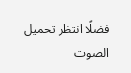فضلًا انتظر تحميل الصوت